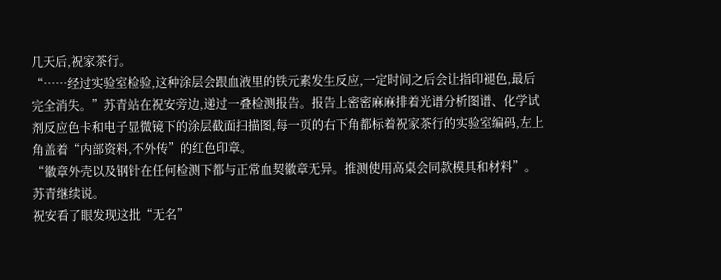几天后,祝家茶行。
“……经过实验室检验,这种涂层会跟血液里的铁元素发生反应,一定时间之后会让指印褪色,最后完全消失。”苏青站在祝安旁边,递过一叠检测报告。报告上密密麻麻排着光谱分析图谱、化学试剂反应色卡和电子显微镜下的涂层截面扫描图,每一页的右下角都标着祝家茶行的实验室编码,左上角盖着“内部资料,不外传”的红色印章。
“徽章外壳以及钢针在任何检测下都与正常血契徽章无异。推测使用高桌会同款模具和材料”。苏青继续说。
祝安看了眼发现这批“无名”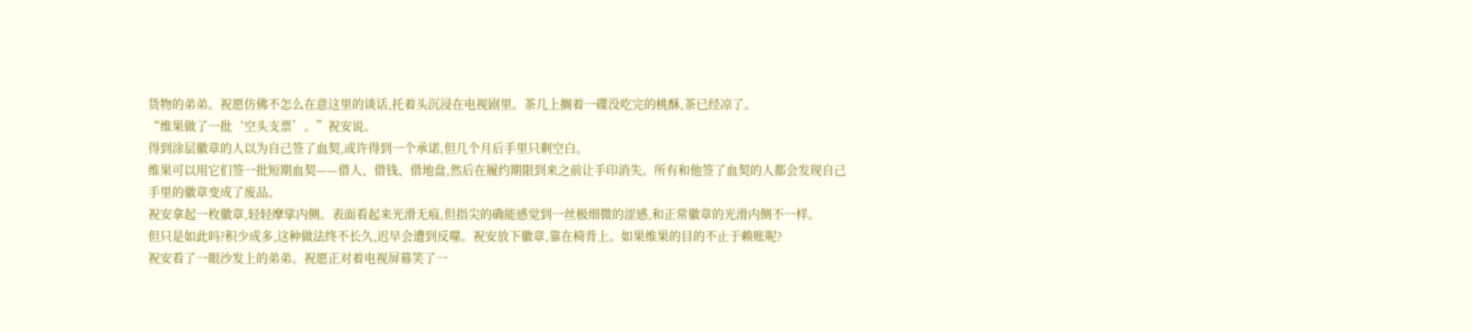货物的弟弟。祝愿仿佛不怎么在意这里的谈话,托着头沉浸在电视剧里。茶几上搁着一碟没吃完的桃酥,茶已经凉了。
“维果做了一批‘空头支票’。”祝安说。
得到涂层徽章的人以为自己签了血契,或许得到一个承诺,但几个月后手里只剩空白。
维果可以用它们签一批短期血契——借人、借钱、借地盘,然后在履约期限到来之前让手印消失。所有和他签了血契的人都会发现自己手里的徽章变成了废品。
祝安拿起一枚徽章,轻轻摩挲内侧。表面看起来光滑无痕,但指尖的确能感觉到一丝极细微的涩感,和正常徽章的光滑内侧不一样。
但只是如此吗?积少成多,这种做法终不长久,迟早会遭到反噬。祝安放下徽章,靠在椅背上。如果维果的目的不止于赖账呢?
祝安看了一眼沙发上的弟弟。祝愿正对着电视屏幕笑了一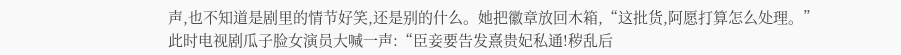声,也不知道是剧里的情节好笑,还是别的什么。她把徽章放回木箱,“这批货,阿愿打算怎么处理。”
此时电视剧瓜子脸女演员大喊一声:“臣妾要告发熹贵妃私通!秽乱后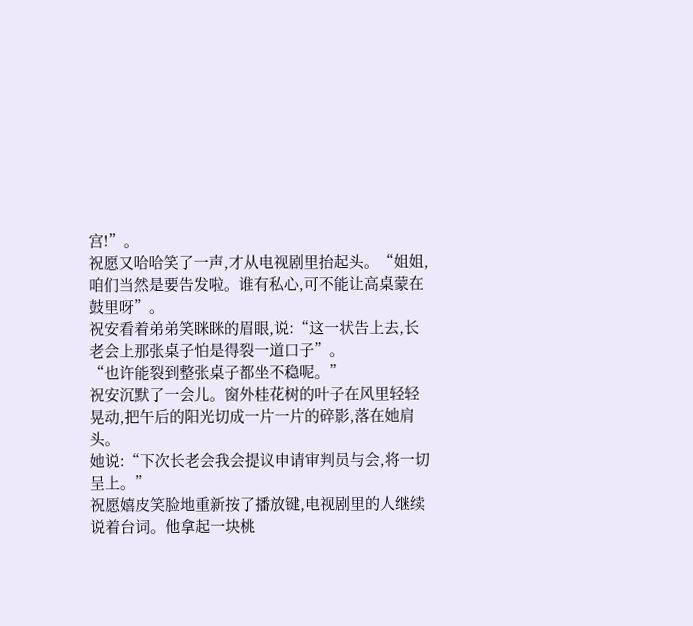宫!”。
祝愿又哈哈笑了一声,才从电视剧里抬起头。“姐姐,咱们当然是要告发啦。谁有私心,可不能让高桌蒙在鼓里呀”。
祝安看着弟弟笑眯眯的眉眼,说:“这一状告上去,长老会上那张桌子怕是得裂一道口子”。
“也许能裂到整张桌子都坐不稳呢。”
祝安沉默了一会儿。窗外桂花树的叶子在风里轻轻晃动,把午后的阳光切成一片一片的碎影,落在她肩头。
她说:“下次长老会我会提议申请审判员与会,将一切呈上。”
祝愿嬉皮笑脸地重新按了播放键,电视剧里的人继续说着台词。他拿起一块桃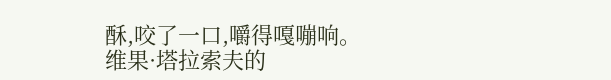酥,咬了一口,嚼得嘎嘣响。
维果·塔拉索夫的